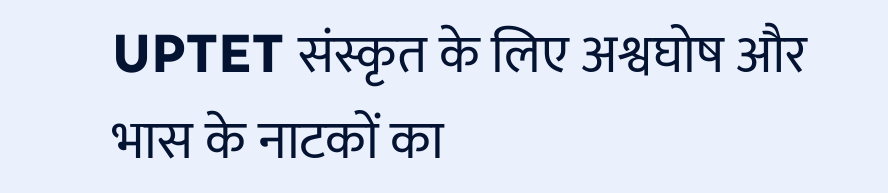UPTET संस्कृत के लिए अश्वघोष और भास के नाटकों का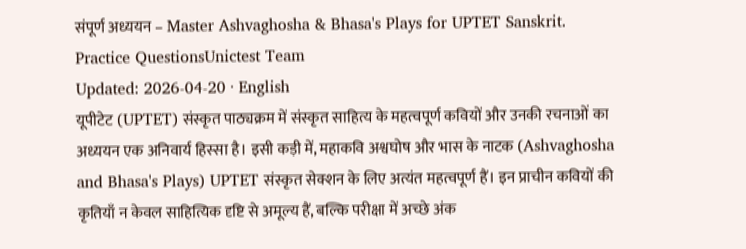संपूर्ण अध्ययन – Master Ashvaghosha & Bhasa's Plays for UPTET Sanskrit.
Practice QuestionsUnictest Team
Updated: 2026-04-20 · English
यूपीटेट (UPTET) संस्कृत पाठ्यक्रम में संस्कृत साहित्य के महत्वपूर्ण कवियों और उनकी रचनाओं का अध्ययन एक अनिवार्य हिस्सा है। इसी कड़ी में, महाकवि अश्वघोष और भास के नाटक (Ashvaghosha and Bhasa's Plays) UPTET संस्कृत सेक्शन के लिए अत्यंत महत्वपूर्ण हैं। इन प्राचीन कवियों की कृतियाँ न केवल साहित्यिक दृष्टि से अमूल्य हैं, बल्कि परीक्षा में अच्छे अंक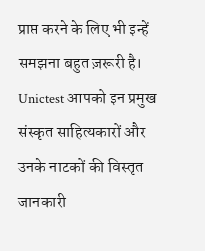प्राप्त करने के लिए भी इन्हें समझना बहुत ज़रूरी है। Unictest आपको इन प्रमुख संस्कृत साहित्यकारों और उनके नाटकों की विस्तृत जानकारी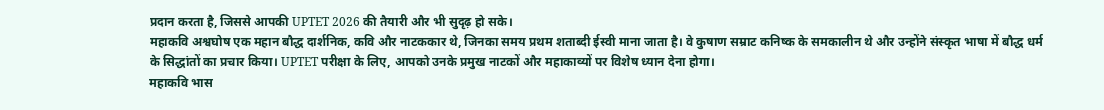प्रदान करता है, जिससे आपकी UPTET 2026 की तैयारी और भी सुदृढ़ हो सके।
महाकवि अश्वघोष एक महान बौद्ध दार्शनिक, कवि और नाटककार थे, जिनका समय प्रथम शताब्दी ईस्वी माना जाता है। वे कुषाण सम्राट कनिष्क के समकालीन थे और उन्होंने संस्कृत भाषा में बौद्ध धर्म के सिद्धांतों का प्रचार किया। UPTET परीक्षा के लिए, आपको उनके प्रमुख नाटकों और महाकाव्यों पर विशेष ध्यान देना होगा।
महाकवि भास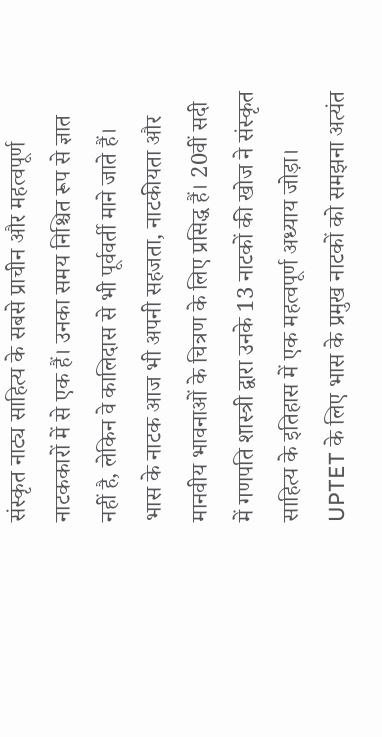संस्कृत नाट्य साहित्य के सबसे प्राचीन और महत्वपूर्ण नाटककारों में से एक हैं। उनका समय निश्चित रूप से ज्ञात नहीं है, लेकिन वे कालिदास से भी पूर्ववर्ती माने जाते हैं। भास के नाटक आज भी अपनी सहजता, नाटकीयता और मानवीय भावनाओं के चित्रण के लिए प्रसिद्ध हैं। 20वीं सदी में गणपति शास्त्री द्वारा उनके 13 नाटकों की खोज ने संस्कृत साहित्य के इतिहास में एक महत्वपूर्ण अध्याय जोड़ा। UPTET के लिए भास के प्रमुख नाटकों को समझना अत्यंत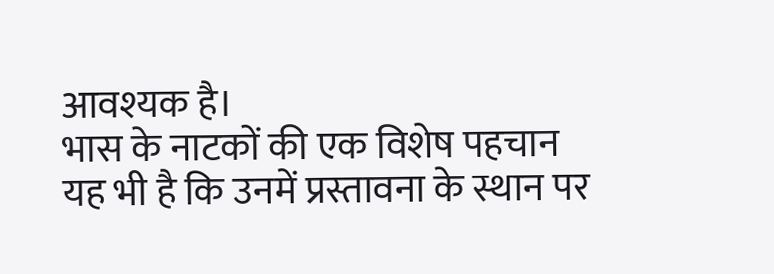आवश्यक है।
भास के नाटकों की एक विशेष पहचान यह भी है कि उनमें प्रस्तावना के स्थान पर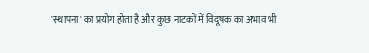'स्थापना' का प्रयोग होता है और कुछ नाटकों में विदूषक का अभाव भी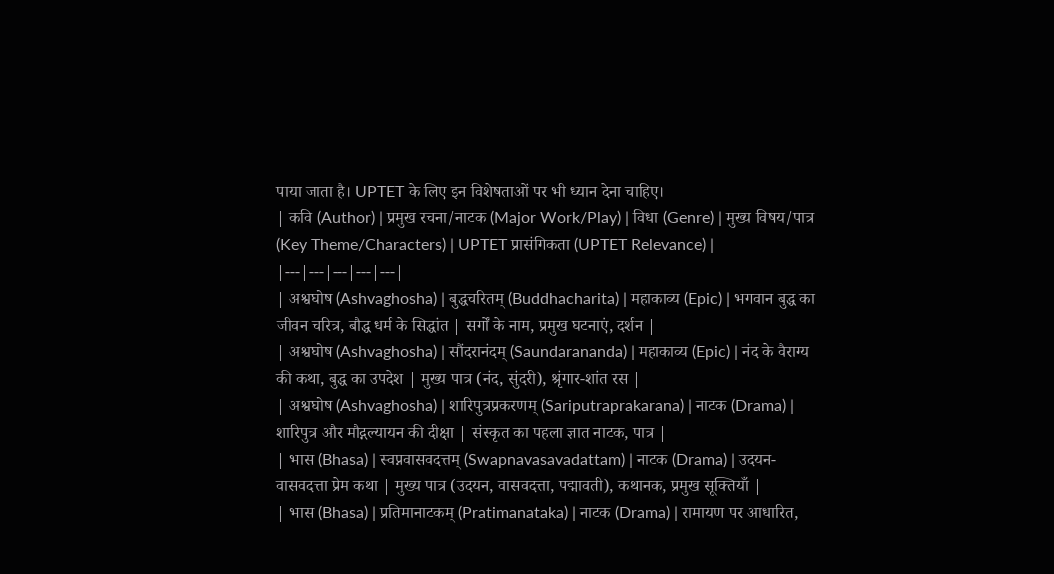पाया जाता है। UPTET के लिए इन विशेषताओं पर भी ध्यान देना चाहिए।
| कवि (Author) | प्रमुख रचना/नाटक (Major Work/Play) | विधा (Genre) | मुख्य विषय/पात्र (Key Theme/Characters) | UPTET प्रासंगिकता (UPTET Relevance) |
|---|---|---|---|---|
| अश्वघोष (Ashvaghosha) | बुद्धचरितम् (Buddhacharita) | महाकाव्य (Epic) | भगवान बुद्ध का जीवन चरित्र, बौद्ध धर्म के सिद्धांत | सर्गों के नाम, प्रमुख घटनाएं, दर्शन |
| अश्वघोष (Ashvaghosha) | सौंदरानंदम् (Saundarananda) | महाकाव्य (Epic) | नंद के वैराग्य की कथा, बुद्ध का उपदेश | मुख्य पात्र (नंद, सुंदरी), श्रृंगार-शांत रस |
| अश्वघोष (Ashvaghosha) | शारिपुत्रप्रकरणम् (Sariputraprakarana) | नाटक (Drama) | शारिपुत्र और मौद्गल्यायन की दीक्षा | संस्कृत का पहला ज्ञात नाटक, पात्र |
| भास (Bhasa) | स्वप्नवासवदत्तम् (Swapnavasavadattam) | नाटक (Drama) | उदयन-वासवदत्ता प्रेम कथा | मुख्य पात्र (उदयन, वासवदत्ता, पद्मावती), कथानक, प्रमुख सूक्तियाँ |
| भास (Bhasa) | प्रतिमानाटकम् (Pratimanataka) | नाटक (Drama) | रामायण पर आधारित,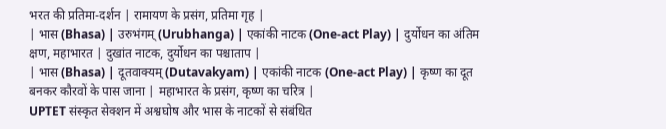भरत की प्रतिमा-दर्शन | रामायण के प्रसंग, प्रतिमा गृह |
| भास (Bhasa) | उरुभंगम् (Urubhanga) | एकांकी नाटक (One-act Play) | दुर्योधन का अंतिम क्षण, महाभारत | दुखांत नाटक, दुर्योधन का पश्चाताप |
| भास (Bhasa) | दूतवाक्यम् (Dutavakyam) | एकांकी नाटक (One-act Play) | कृष्ण का दूत बनकर कौरवों के पास जाना | महाभारत के प्रसंग, कृष्ण का चरित्र |
UPTET संस्कृत सेक्शन में अश्वघोष और भास के नाटकों से संबंधित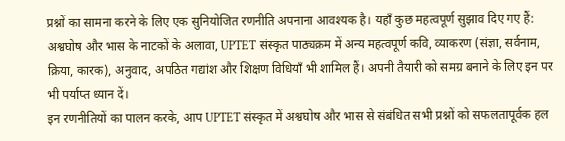प्रश्नों का सामना करने के लिए एक सुनियोजित रणनीति अपनाना आवश्यक है। यहाँ कुछ महत्वपूर्ण सुझाव दिए गए हैं:
अश्वघोष और भास के नाटकों के अलावा, UPTET संस्कृत पाठ्यक्रम में अन्य महत्वपूर्ण कवि, व्याकरण (संज्ञा, सर्वनाम, क्रिया, कारक), अनुवाद, अपठित गद्यांश और शिक्षण विधियाँ भी शामिल हैं। अपनी तैयारी को समग्र बनाने के लिए इन पर भी पर्याप्त ध्यान दें।
इन रणनीतियों का पालन करके, आप UPTET संस्कृत में अश्वघोष और भास से संबंधित सभी प्रश्नों को सफलतापूर्वक हल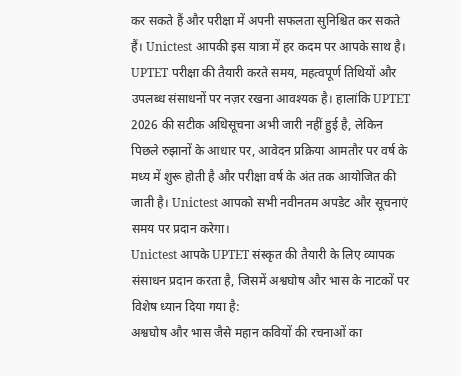कर सकते हैं और परीक्षा में अपनी सफलता सुनिश्चित कर सकते हैं। Unictest आपकी इस यात्रा में हर कदम पर आपके साथ है।
UPTET परीक्षा की तैयारी करते समय, महत्वपूर्ण तिथियों और उपलब्ध संसाधनों पर नज़र रखना आवश्यक है। हालांकि UPTET 2026 की सटीक अधिसूचना अभी जारी नहीं हुई है, लेकिन पिछले रुझानों के आधार पर, आवेदन प्रक्रिया आमतौर पर वर्ष के मध्य में शुरू होती है और परीक्षा वर्ष के अंत तक आयोजित की जाती है। Unictest आपको सभी नवीनतम अपडेट और सूचनाएं समय पर प्रदान करेगा।
Unictest आपके UPTET संस्कृत की तैयारी के लिए व्यापक संसाधन प्रदान करता है, जिसमें अश्वघोष और भास के नाटकों पर विशेष ध्यान दिया गया है:
अश्वघोष और भास जैसे महान कवियों की रचनाओं का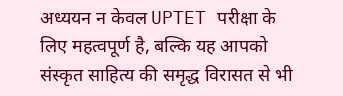अध्ययन न केवल UPTET परीक्षा के लिए महत्वपूर्ण है, बल्कि यह आपको संस्कृत साहित्य की समृद्ध विरासत से भी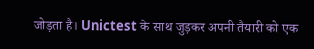जोड़ता है। Unictest के साथ जुड़कर अपनी तैयारी को एक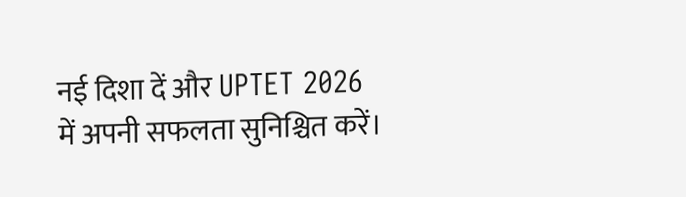नई दिशा दें और UPTET 2026 में अपनी सफलता सुनिश्चित करें।